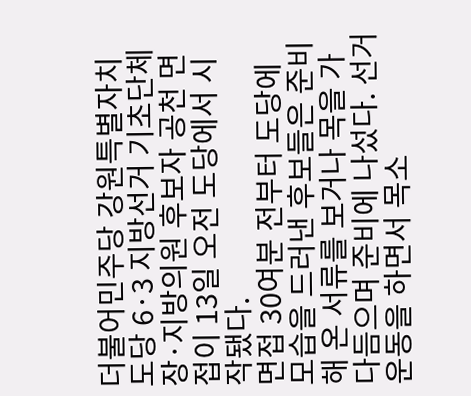더불어민주당 강원특별자치도당 6·3 지방선거 기초단체장·지방의원 후보자 공천 면접이 13일 오전 도당에서 시작됐다.
면접 30여분 전부터 도당에 모습을 드러낸 후보들은 준비해 온 서류를 보거나 목을 가다듬으며 준비에 나섰다. 선거운동을 하면서 목소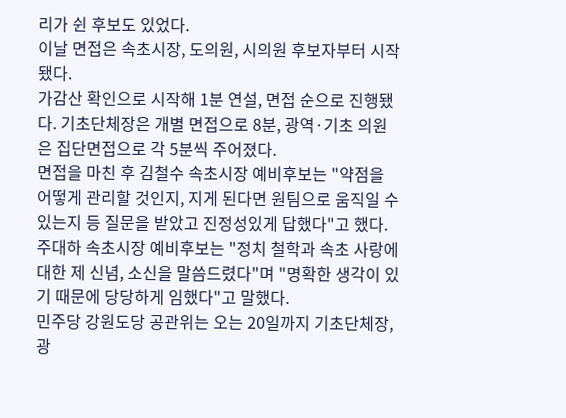리가 쉰 후보도 있었다.
이날 면접은 속초시장, 도의원, 시의원 후보자부터 시작됐다.
가감산 확인으로 시작해 1분 연설, 면접 순으로 진행됐다. 기초단체장은 개별 면접으로 8분, 광역·기초 의원은 집단면접으로 각 5분씩 주어졌다.
면접을 마친 후 김철수 속초시장 예비후보는 "약점을 어떻게 관리할 것인지, 지게 된다면 원팀으로 움직일 수 있는지 등 질문을 받았고 진정성있게 답했다"고 했다.
주대하 속초시장 예비후보는 "정치 철학과 속초 사랑에 대한 제 신념, 소신을 말씀드렸다"며 "명확한 생각이 있기 때문에 당당하게 임했다"고 말했다.
민주당 강원도당 공관위는 오는 20일까지 기초단체장, 광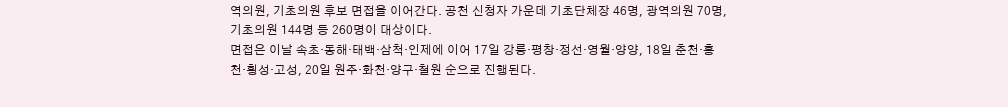역의원, 기초의원 후보 면접을 이어간다. 공천 신청자 가운데 기초단체장 46명, 광역의원 70명, 기초의원 144명 등 260명이 대상이다.
면접은 이날 속초·동해·태백·삼척·인제에 이어 17일 강릉·평창·정선·영월·양양, 18일 춘천·홍천·횡성·고성, 20일 원주·화천·양구·철원 순으로 진행된다.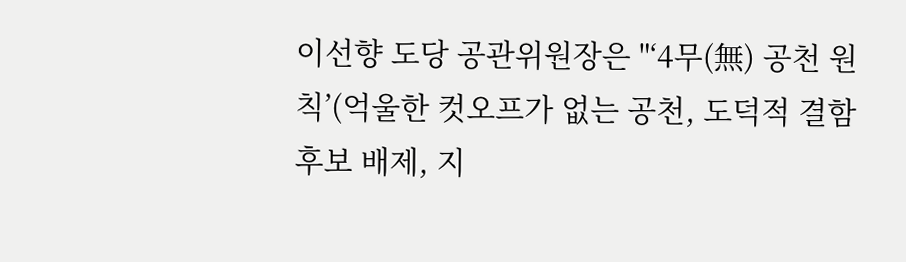이선향 도당 공관위원장은 "‘4무(無) 공천 원칙’(억울한 컷오프가 없는 공천, 도덕적 결함 후보 배제, 지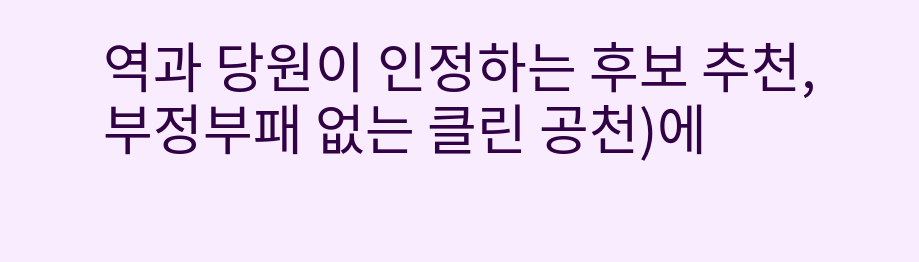역과 당원이 인정하는 후보 추천, 부정부패 없는 클린 공천)에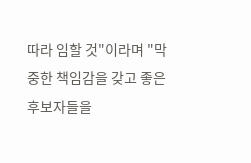따라 임할 것"이라며 "막중한 책임감을 갖고 좋은 후보자들을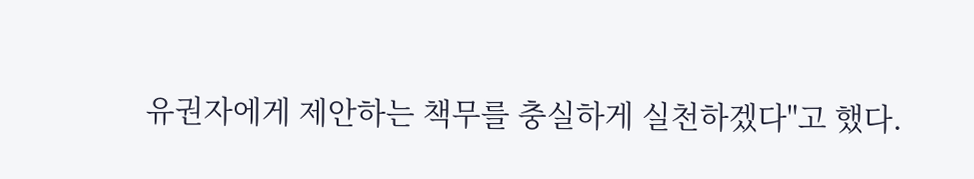유권자에게 제안하는 책무를 충실하게 실천하겠다"고 했다.